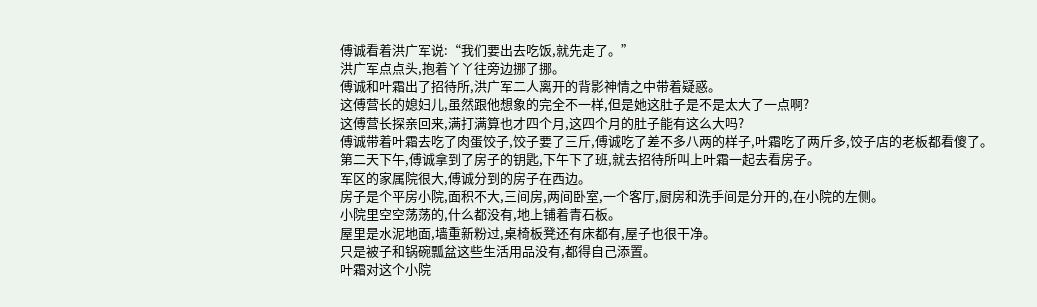傅诚看着洪广军说:“我们要出去吃饭,就先走了。”
洪广军点点头,抱着丫丫往旁边挪了挪。
傅诚和叶霜出了招待所,洪广军二人离开的背影神情之中带着疑惑。
这傅营长的媳妇儿,虽然跟他想象的完全不一样,但是她这肚子是不是太大了一点啊?
这傅营长探亲回来,满打满算也才四个月,这四个月的肚子能有这么大吗?
傅诚带着叶霜去吃了肉蛋饺子,饺子要了三斤,傅诚吃了差不多八两的样子,叶霜吃了两斤多,饺子店的老板都看傻了。
第二天下午,傅诚拿到了房子的钥匙,下午下了班,就去招待所叫上叶霜一起去看房子。
军区的家属院很大,傅诚分到的房子在西边。
房子是个平房小院,面积不大,三间房,两间卧室,一个客厅,厨房和洗手间是分开的,在小院的左侧。
小院里空空荡荡的,什么都没有,地上铺着青石板。
屋里是水泥地面,墙重新粉过,桌椅板凳还有床都有,屋子也很干净。
只是被子和锅碗瓢盆这些生活用品没有,都得自己添置。
叶霜对这个小院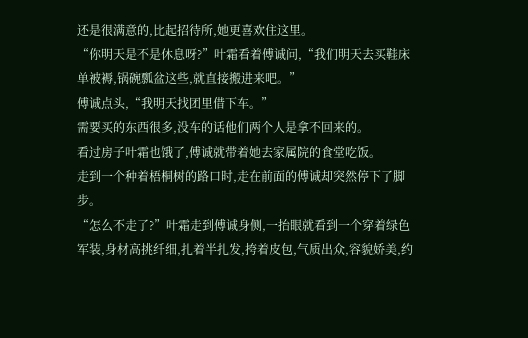还是很满意的,比起招待所,她更喜欢住这里。
“你明天是不是休息呀?”叶霜看着傅诚问,“我们明天去买鞋床单被褥,锅碗瓢盆这些,就直接搬进来吧。”
傅诚点头,“我明天找团里借下车。”
需要买的东西很多,没车的话他们两个人是拿不回来的。
看过房子叶霜也饿了,傅诚就带着她去家属院的食堂吃饭。
走到一个种着梧桐树的路口时,走在前面的傅诚却突然停下了脚步。
“怎么不走了?”叶霜走到傅诚身侧,一抬眼就看到一个穿着绿色军装,身材高挑纤细,扎着半扎发,挎着皮包,气质出众,容貌娇美,约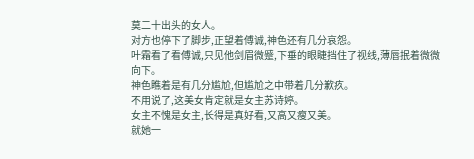莫二十出头的女人。
对方也停下了脚步,正望着傅诚,神色还有几分哀怨。
叶霜看了看傅诚,只见他剑眉微蹙,下垂的眼睫挡住了视线,薄唇抿着微微向下。
神色瞧着是有几分尴尬,但尴尬之中带着几分歉疚。
不用说了,这美女肯定就是女主苏诗婷。
女主不愧是女主,长得是真好看,又高又瘦又美。
就她一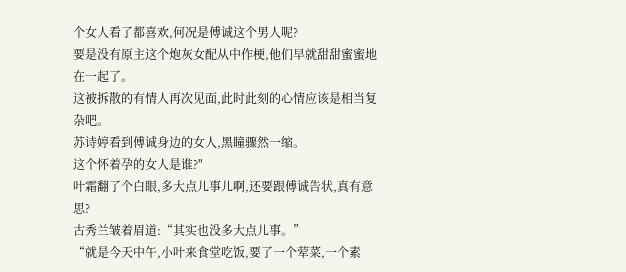个女人看了都喜欢,何况是傅诚这个男人呢?
要是没有原主这个炮灰女配从中作梗,他们早就甜甜蜜蜜地在一起了。
这被拆散的有情人再次见面,此时此刻的心情应该是相当复杂吧。
苏诗婷看到傅诚身边的女人,黑瞳骤然一缩。
这个怀着孕的女人是谁?"
叶霜翻了个白眼,多大点儿事儿啊,还要跟傅诚告状,真有意思?
古秀兰皱着眉道:“其实也没多大点儿事。”
“就是今天中午,小叶来食堂吃饭,要了一个荤菜,一个素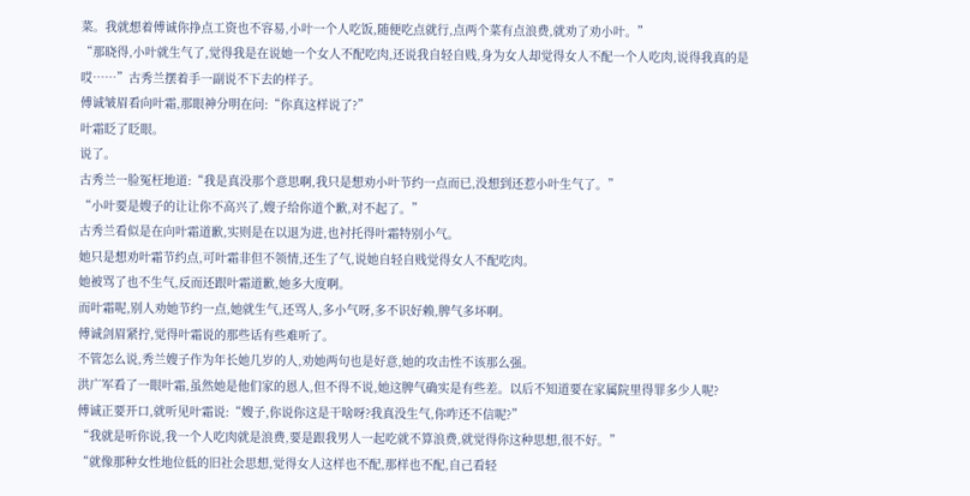菜。我就想着傅诚你挣点工资也不容易,小叶一个人吃饭,随便吃点就行,点两个菜有点浪费,就劝了劝小叶。”
“那晓得,小叶就生气了,觉得我是在说她一个女人不配吃肉,还说我自轻自贱,身为女人却觉得女人不配一个人吃肉,说得我真的是哎……”古秀兰摆着手一副说不下去的样子。
傅诚皱眉看向叶霜,那眼神分明在问:“你真这样说了?”
叶霜眨了眨眼。
说了。
古秀兰一脸冤枉地道:“我是真没那个意思啊,我只是想劝小叶节约一点而已,没想到还惹小叶生气了。”
“小叶要是嫂子的让让你不高兴了,嫂子给你道个歉,对不起了。”
古秀兰看似是在向叶霜道歉,实则是在以退为进,也衬托得叶霜特别小气。
她只是想劝叶霜节约点,可叶霜非但不领情,还生了气,说她自轻自贱觉得女人不配吃肉。
她被骂了也不生气,反而还跟叶霜道歉,她多大度啊。
而叶霜呢,别人劝她节约一点,她就生气,还骂人,多小气呀,多不识好赖,脾气多坏啊。
傅诚剑眉紧拧,觉得叶霜说的那些话有些难听了。
不管怎么说,秀兰嫂子作为年长她几岁的人,劝她两句也是好意,她的攻击性不该那么强。
洪广军看了一眼叶霜,虽然她是他们家的恩人,但不得不说,她这脾气确实是有些差。以后不知道要在家属院里得罪多少人呢?
傅诚正要开口,就听见叶霜说:“嫂子,你说你这是干啥呀?我真没生气,你咋还不信呢?”
“我就是听你说,我一个人吃肉就是浪费,要是跟我男人一起吃就不算浪费,就觉得你这种思想,很不好。”
“就像那种女性地位低的旧社会思想,觉得女人这样也不配,那样也不配,自己看轻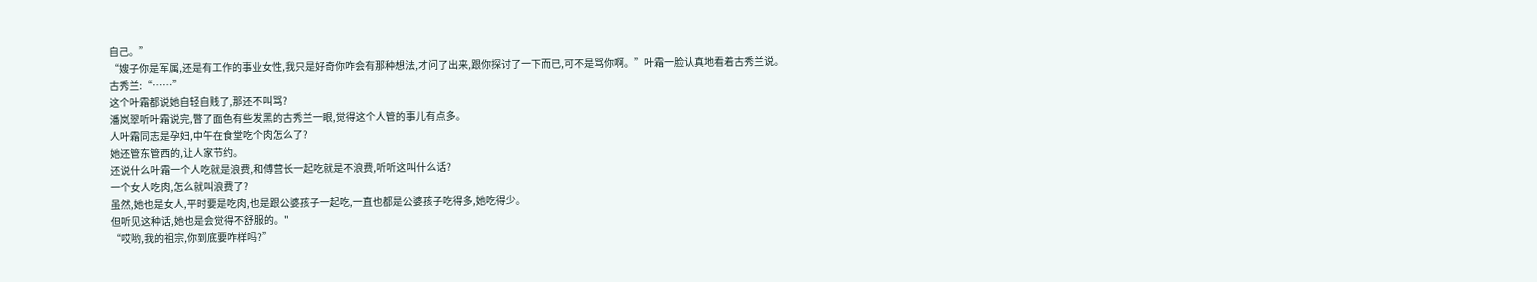自己。”
“嫂子你是军属,还是有工作的事业女性,我只是好奇你咋会有那种想法,才问了出来,跟你探讨了一下而已,可不是骂你啊。”叶霜一脸认真地看着古秀兰说。
古秀兰:“……”
这个叶霜都说她自轻自贱了,那还不叫骂?
潘岚翠听叶霜说完,瞥了面色有些发黑的古秀兰一眼,觉得这个人管的事儿有点多。
人叶霜同志是孕妇,中午在食堂吃个肉怎么了?
她还管东管西的,让人家节约。
还说什么叶霜一个人吃就是浪费,和傅营长一起吃就是不浪费,听听这叫什么话?
一个女人吃肉,怎么就叫浪费了?
虽然,她也是女人,平时要是吃肉,也是跟公婆孩子一起吃,一直也都是公婆孩子吃得多,她吃得少。
但听见这种话,她也是会觉得不舒服的。"
“哎哟,我的祖宗,你到底要咋样吗?”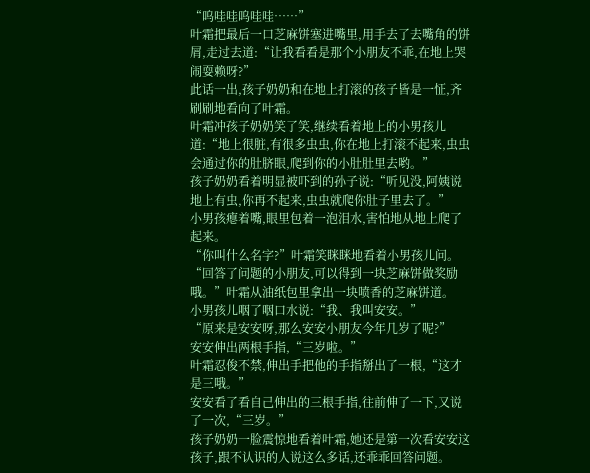“呜哇哇呜哇哇……”
叶霜把最后一口芝麻饼塞进嘴里,用手去了去嘴角的饼屑,走过去道:“让我看看是那个小朋友不乖,在地上哭闹耍赖呀?”
此话一出,孩子奶奶和在地上打滚的孩子皆是一怔,齐刷刷地看向了叶霜。
叶霜冲孩子奶奶笑了笑,继续看着地上的小男孩儿道:“地上很脏,有很多虫虫,你在地上打滚不起来,虫虫会通过你的肚脐眼,爬到你的小肚肚里去哟。”
孩子奶奶看着明显被吓到的孙子说:“听见没,阿姨说地上有虫,你再不起来,虫虫就爬你肚子里去了。”
小男孩瘪着嘴,眼里包着一泡泪水,害怕地从地上爬了起来。
“你叫什么名字?”叶霜笑眯眯地看着小男孩儿问。
“回答了问题的小朋友,可以得到一块芝麻饼做奖励哦。”叶霜从油纸包里拿出一块喷香的芝麻饼道。
小男孩儿咽了咽口水说:“我、我叫安安。”
“原来是安安呀,那么安安小朋友今年几岁了呢?”
安安伸出两根手指,“三岁啦。”
叶霜忍俊不禁,伸出手把他的手指掰出了一根,“这才是三哦。”
安安看了看自己伸出的三根手指,往前伸了一下,又说了一次,“三岁。”
孩子奶奶一脸震惊地看着叶霜,她还是第一次看安安这孩子,跟不认识的人说这么多话,还乖乖回答问题。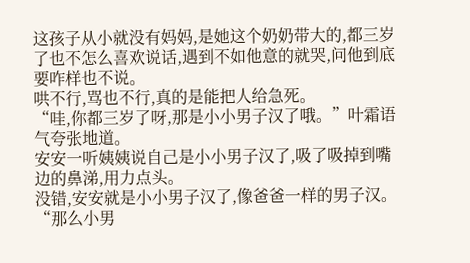这孩子从小就没有妈妈,是她这个奶奶带大的,都三岁了也不怎么喜欢说话,遇到不如他意的就哭,问他到底要咋样也不说。
哄不行,骂也不行,真的是能把人给急死。
“哇,你都三岁了呀,那是小小男子汉了哦。”叶霜语气夸张地道。
安安一听姨姨说自己是小小男子汉了,吸了吸掉到嘴边的鼻涕,用力点头。
没错,安安就是小小男子汉了,像爸爸一样的男子汉。
“那么小男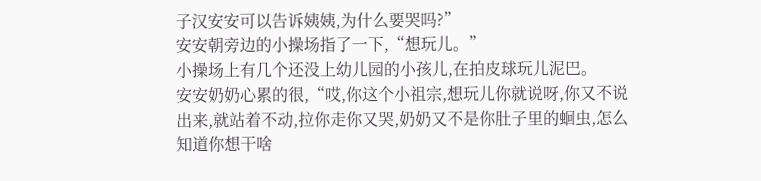子汉安安可以告诉姨姨,为什么要哭吗?”
安安朝旁边的小操场指了一下,“想玩儿。”
小操场上有几个还没上幼儿园的小孩儿,在拍皮球玩儿泥巴。
安安奶奶心累的很,“哎,你这个小祖宗,想玩儿你就说呀,你又不说出来,就站着不动,拉你走你又哭,奶奶又不是你肚子里的蛔虫,怎么知道你想干啥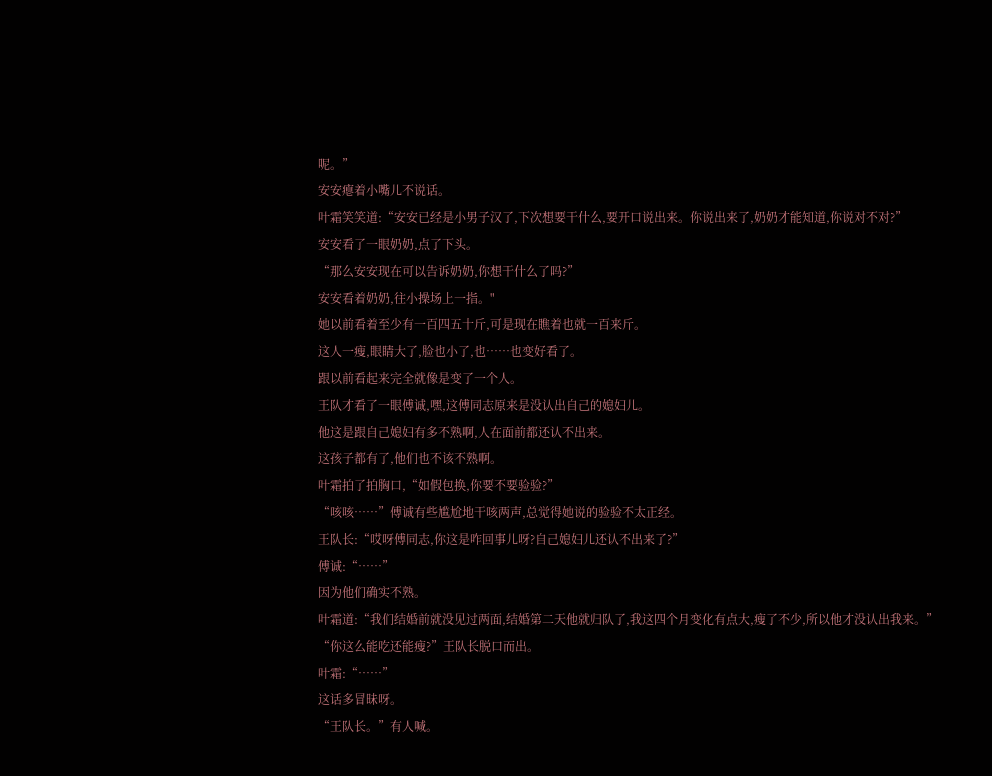呢。”
安安瘪着小嘴儿不说话。
叶霜笑笑道:“安安已经是小男子汉了,下次想要干什么,要开口说出来。你说出来了,奶奶才能知道,你说对不对?”
安安看了一眼奶奶,点了下头。
“那么安安现在可以告诉奶奶,你想干什么了吗?”
安安看着奶奶,往小操场上一指。"
她以前看着至少有一百四五十斤,可是现在瞧着也就一百来斤。
这人一瘦,眼睛大了,脸也小了,也……也变好看了。
跟以前看起来完全就像是变了一个人。
王队才看了一眼傅诚,嘿,这傅同志原来是没认出自己的媳妇儿。
他这是跟自己媳妇有多不熟啊,人在面前都还认不出来。
这孩子都有了,他们也不该不熟啊。
叶霜拍了拍胸口,“如假包换,你要不要验验?”
“咳咳……”傅诚有些尴尬地干咳两声,总觉得她说的验验不太正经。
王队长:“哎呀傅同志,你这是咋回事儿呀?自己媳妇儿还认不出来了?”
傅诚:“……”
因为他们确实不熟。
叶霜道:“我们结婚前就没见过两面,结婚第二天他就归队了,我这四个月变化有点大,瘦了不少,所以他才没认出我来。”
“你这么能吃还能瘦?”王队长脱口而出。
叶霜:“……”
这话多冒昧呀。
“王队长。”有人喊。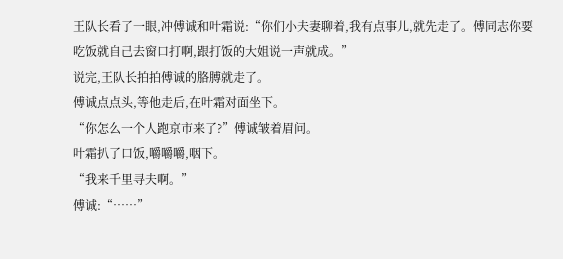王队长看了一眼,冲傅诚和叶霜说:“你们小夫妻聊着,我有点事儿,就先走了。傅同志你要吃饭就自己去窗口打啊,跟打饭的大姐说一声就成。”
说完,王队长拍拍傅诚的胳膊就走了。
傅诚点点头,等他走后,在叶霜对面坐下。
“你怎么一个人跑京市来了?”傅诚皱着眉问。
叶霜扒了口饭,嚼嚼嚼,咽下。
“我来千里寻夫啊。”
傅诚:“……”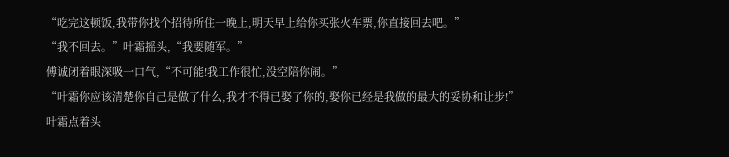“吃完这顿饭,我带你找个招待所住一晚上,明天早上给你买张火车票,你直接回去吧。”
“我不回去。”叶霜摇头,“我要随军。”
傅诚闭着眼深吸一口气,“不可能!我工作很忙,没空陪你闹。”
“叶霜你应该清楚你自己是做了什么,我才不得已娶了你的,娶你已经是我做的最大的妥协和让步!”
叶霜点着头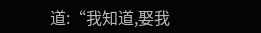道:“我知道,娶我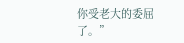你受老大的委屈了。”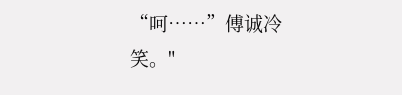“呵……”傅诚冷笑。"